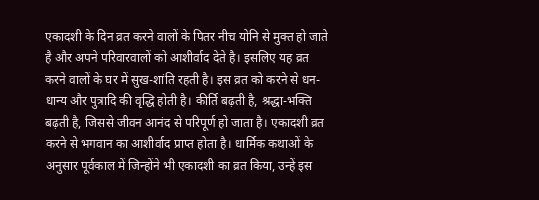एकादशी के दिन व्रत करने वालों के पितर नीच योनि से मुक्त हो जाते है और अपने परिवारवालों को आशीर्वाद देते है। इसलिए यह व्रत करने वालों के घर में सुख-शांति रहती है। इस व्रत को करने से धन-धान्य और पुत्रादि की वृद्धि होती है। कीर्ति बढ़ती है, श्रद्धा-भक्ति बढ़ती है, जिससे जीवन आनंद से परिपूर्ण हो जाता है। एकादशी व्रत करने से भगवान का आशीर्वाद प्राप्त होता है। धार्मिक कथाओं के अनुसार पूर्वकाल में जिन्होंने भी एकादशी का व्रत किया, उन्हें इस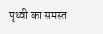पृथ्वी का समस्त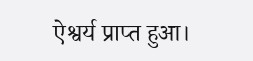ऐश्वर्य प्राप्त हुआ।